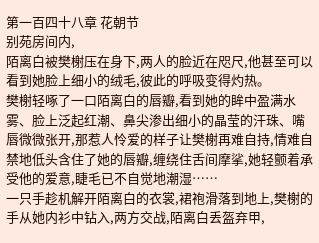第一百四十八章 花朝节
别苑房间内,
陌离白被樊榭压在身下,两人的脸近在咫尺,他甚至可以看到她脸上细小的绒毛,彼此的呼吸变得灼热。
樊榭轻啄了一口陌离白的唇瓣,看到她的眸中盈满水雾、脸上泛起红潮、鼻尖渗出细小的晶莹的汗珠、嘴唇微微张开,那惹人怜爱的样子让樊榭再难自持,情难自禁地低头含住了她的唇瓣,缠绕住舌间摩挲,她轻颤着承受他的爱意,睫毛已不自觉地潮湿……
一只手趁机解开陌离白的衣裳,裙袍滑落到地上,樊榭的手从她内衫中钻入,两方交战,陌离白丢盔弃甲,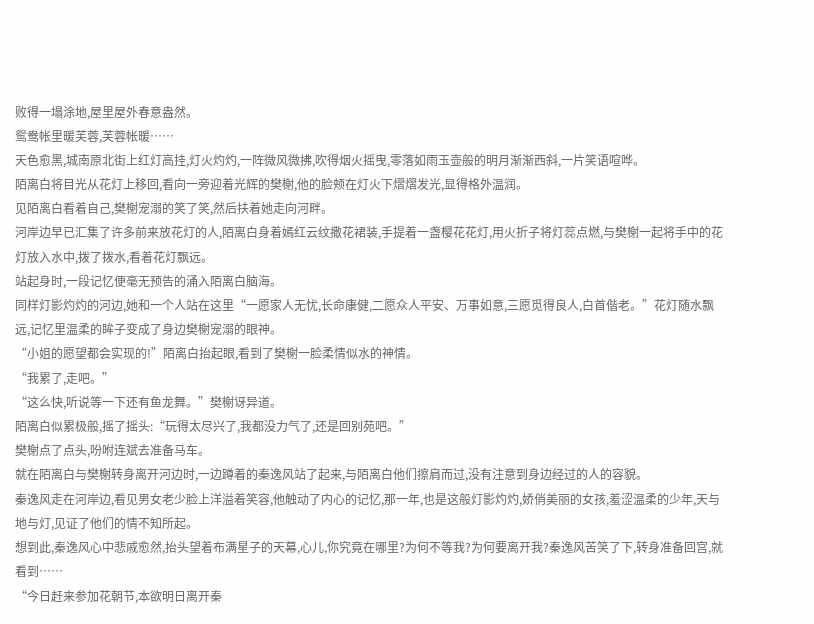败得一塌涂地,屋里屋外春意盎然。
鸳鸯帐里暖芙蓉,芙蓉帐暖……
天色愈黑,城南原北街上红灯高挂,灯火灼灼,一阵微风微拂,吹得烟火摇曳,零落如雨玉壶般的明月渐渐西斜,一片笑语喧哗。
陌离白将目光从花灯上移回,看向一旁迎着光辉的樊榭,他的脸颊在灯火下熠熠发光,显得格外温润。
见陌离白看着自己,樊榭宠溺的笑了笑,然后扶着她走向河畔。
河岸边早已汇集了许多前来放花灯的人,陌离白身着嫣红云纹撒花裙装,手提着一盏樱花花灯,用火折子将灯蕊点燃,与樊榭一起将手中的花灯放入水中,拨了拨水,看着花灯飘远。
站起身时,一段记忆便毫无预告的涌入陌离白脑海。
同样灯影灼灼的河边,她和一个人站在这里“一愿家人无忧,长命康健,二愿众人平安、万事如意,三愿觅得良人,白首偕老。”花灯随水飘远,记忆里温柔的眸子变成了身边樊榭宠溺的眼神。
“小姐的愿望都会实现的!”陌离白抬起眼,看到了樊榭一脸柔情似水的神情。
“我累了,走吧。”
“这么快,听说等一下还有鱼龙舞。”樊榭讶异道。
陌离白似累极般,摇了摇头:“玩得太尽兴了,我都没力气了,还是回别苑吧。”
樊榭点了点头,吩咐连斌去准备马车。
就在陌离白与樊榭转身离开河边时,一边蹲着的秦逸风站了起来,与陌离白他们擦肩而过,没有注意到身边经过的人的容貌。
秦逸风走在河岸边,看见男女老少脸上洋溢着笑容,他触动了内心的记忆,那一年,也是这般灯影灼灼,娇俏美丽的女孩,羞涩温柔的少年,天与地与灯,见证了他们的情不知所起。
想到此,秦逸风心中悲戚愈然,抬头望着布满星子的天幕,心儿,你究竟在哪里?为何不等我?为何要离开我?秦逸风苦笑了下,转身准备回宫,就看到……
“今日赶来参加花朝节,本欲明日离开秦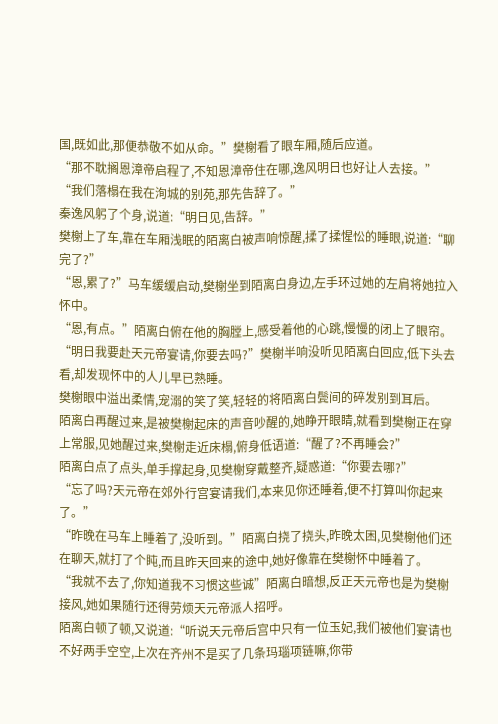国,既如此,那便恭敬不如从命。”樊榭看了眼车厢,随后应道。
“那不耽搁恩漳帝启程了,不知恩漳帝住在哪,逸风明日也好让人去接。”
“我们落榻在我在洵城的别苑,那先告辞了。”
秦逸风躬了个身,说道:“明日见,告辞。”
樊榭上了车,靠在车厢浅眠的陌离白被声响惊醒,揉了揉惺忪的睡眼,说道:“聊完了?”
“恩,累了?”马车缓缓启动,樊榭坐到陌离白身边,左手环过她的左肩将她拉入怀中。
“恩,有点。”陌离白俯在他的胸膛上,感受着他的心跳,慢慢的闭上了眼帘。
“明日我要赴天元帝宴请,你要去吗?”樊榭半响没听见陌离白回应,低下头去看,却发现怀中的人儿早已熟睡。
樊榭眼中溢出柔情,宠溺的笑了笑,轻轻的将陌离白鬓间的碎发别到耳后。
陌离白再醒过来,是被樊榭起床的声音吵醒的,她睁开眼睛,就看到樊榭正在穿上常服,见她醒过来,樊榭走近床榻,俯身低语道:“醒了?不再睡会?”
陌离白点了点头,单手撑起身,见樊榭穿戴整齐,疑惑道:“你要去哪?”
“忘了吗?天元帝在郊外行宫宴请我们,本来见你还睡着,便不打算叫你起来了。”
“昨晚在马车上睡着了,没听到。”陌离白挠了挠头,昨晚太困,见樊榭他们还在聊天,就打了个盹,而且昨天回来的途中,她好像靠在樊榭怀中睡着了。
“我就不去了,你知道我不习惯这些诚”陌离白暗想,反正天元帝也是为樊榭接风,她如果随行还得劳烦天元帝派人招呼。
陌离白顿了顿,又说道:“听说天元帝后宫中只有一位玉妃,我们被他们宴请也不好两手空空,上次在齐州不是买了几条玛瑙项链嘛,你带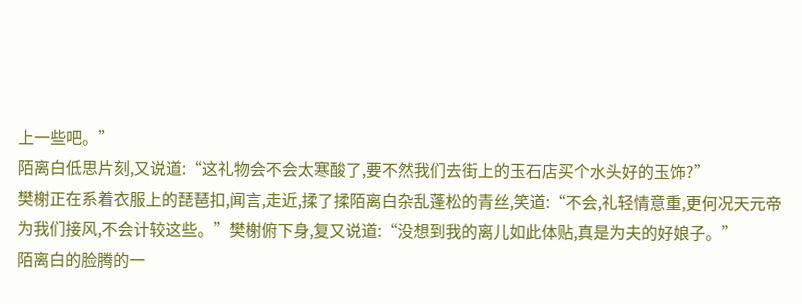上一些吧。”
陌离白低思片刻,又说道:“这礼物会不会太寒酸了,要不然我们去街上的玉石店买个水头好的玉饰?”
樊榭正在系着衣服上的琵琶扣,闻言,走近,揉了揉陌离白杂乱蓬松的青丝,笑道:“不会,礼轻情意重,更何况天元帝为我们接风,不会计较这些。”樊榭俯下身,复又说道:“没想到我的离儿如此体贴,真是为夫的好娘子。”
陌离白的脸腾的一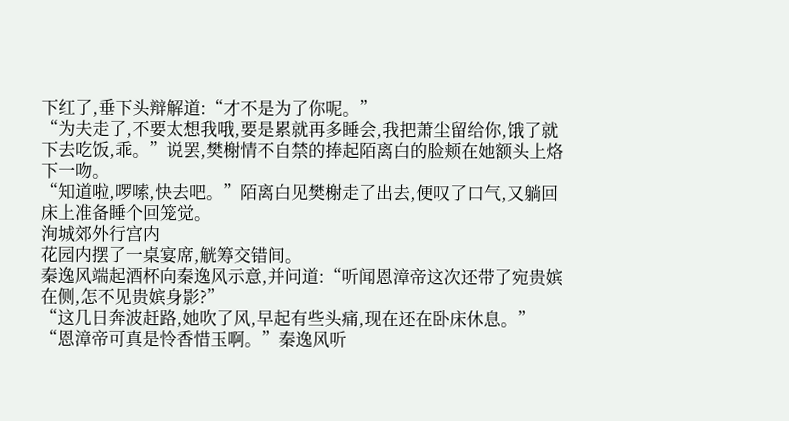下红了,垂下头辩解道:“才不是为了你呢。”
“为夫走了,不要太想我哦,要是累就再多睡会,我把萧尘留给你,饿了就下去吃饭,乖。”说罢,樊榭情不自禁的捧起陌离白的脸颊在她额头上烙下一吻。
“知道啦,啰嗦,快去吧。”陌离白见樊榭走了出去,便叹了口气,又躺回床上准备睡个回笼觉。
洵城郊外行宫内
花园内摆了一桌宴席,觥筹交错间。
秦逸风端起酒杯向秦逸风示意,并问道:“听闻恩漳帝这次还带了宛贵嫔在侧,怎不见贵嫔身影?”
“这几日奔波赶路,她吹了风,早起有些头痛,现在还在卧床休息。”
“恩漳帝可真是怜香惜玉啊。”秦逸风听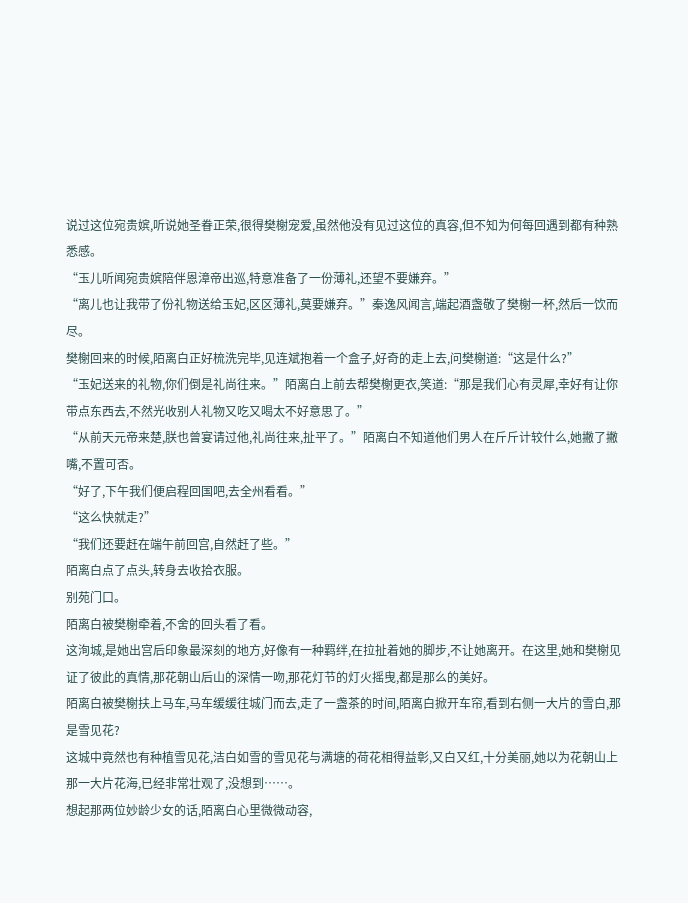说过这位宛贵嫔,听说她圣眷正荣,很得樊榭宠爱,虽然他没有见过这位的真容,但不知为何每回遇到都有种熟悉感。
“玉儿听闻宛贵嫔陪伴恩漳帝出巡,特意准备了一份薄礼,还望不要嫌弃。”
“离儿也让我带了份礼物送给玉妃,区区薄礼,莫要嫌弃。”秦逸风闻言,端起酒盏敬了樊榭一杯,然后一饮而尽。
樊榭回来的时候,陌离白正好梳洗完毕,见连斌抱着一个盒子,好奇的走上去,问樊榭道:“这是什么?”
“玉妃送来的礼物,你们倒是礼尚往来。”陌离白上前去帮樊榭更衣,笑道:“那是我们心有灵犀,幸好有让你带点东西去,不然光收别人礼物又吃又喝太不好意思了。”
“从前天元帝来楚,朕也曾宴请过他,礼尚往来,扯平了。”陌离白不知道他们男人在斤斤计较什么,她撇了撇嘴,不置可否。
“好了,下午我们便启程回国吧,去全州看看。”
“这么快就走?”
“我们还要赶在端午前回宫,自然赶了些。”
陌离白点了点头,转身去收拾衣服。
别苑门口。
陌离白被樊榭牵着,不舍的回头看了看。
这洵城,是她出宫后印象最深刻的地方,好像有一种羁绊,在拉扯着她的脚步,不让她离开。在这里,她和樊榭见证了彼此的真情,那花朝山后山的深情一吻,那花灯节的灯火摇曳,都是那么的美好。
陌离白被樊榭扶上马车,马车缓缓往城门而去,走了一盏茶的时间,陌离白掀开车帘,看到右侧一大片的雪白,那是雪见花?
这城中竟然也有种植雪见花,洁白如雪的雪见花与满塘的荷花相得益彰,又白又红,十分美丽,她以为花朝山上那一大片花海,已经非常壮观了,没想到……。
想起那两位妙龄少女的话,陌离白心里微微动容,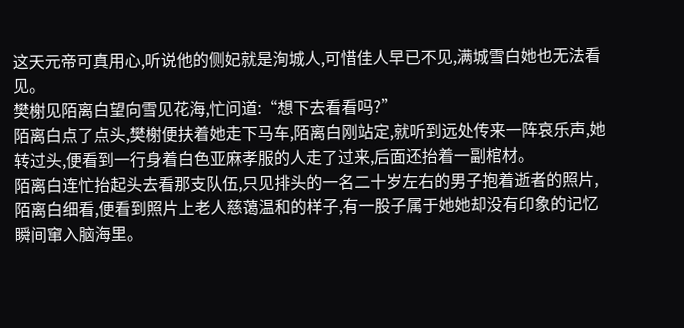这天元帝可真用心,听说他的侧妃就是洵城人,可惜佳人早已不见,满城雪白她也无法看见。
樊榭见陌离白望向雪见花海,忙问道:“想下去看看吗?”
陌离白点了点头,樊榭便扶着她走下马车,陌离白刚站定,就听到远处传来一阵哀乐声,她转过头,便看到一行身着白色亚麻孝服的人走了过来,后面还抬着一副棺材。
陌离白连忙抬起头去看那支队伍,只见排头的一名二十岁左右的男子抱着逝者的照片,陌离白细看,便看到照片上老人慈蔼温和的样子,有一股子属于她她却没有印象的记忆瞬间窜入脑海里。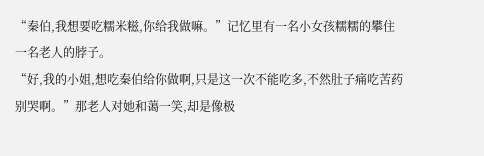“秦伯,我想要吃糯米糍,你给我做嘛。”记忆里有一名小女孩糯糯的攀住一名老人的脖子。
“好,我的小姐,想吃秦伯给你做啊,只是这一次不能吃多,不然肚子痛吃苦药别哭啊。”那老人对她和蔼一笑,却是像极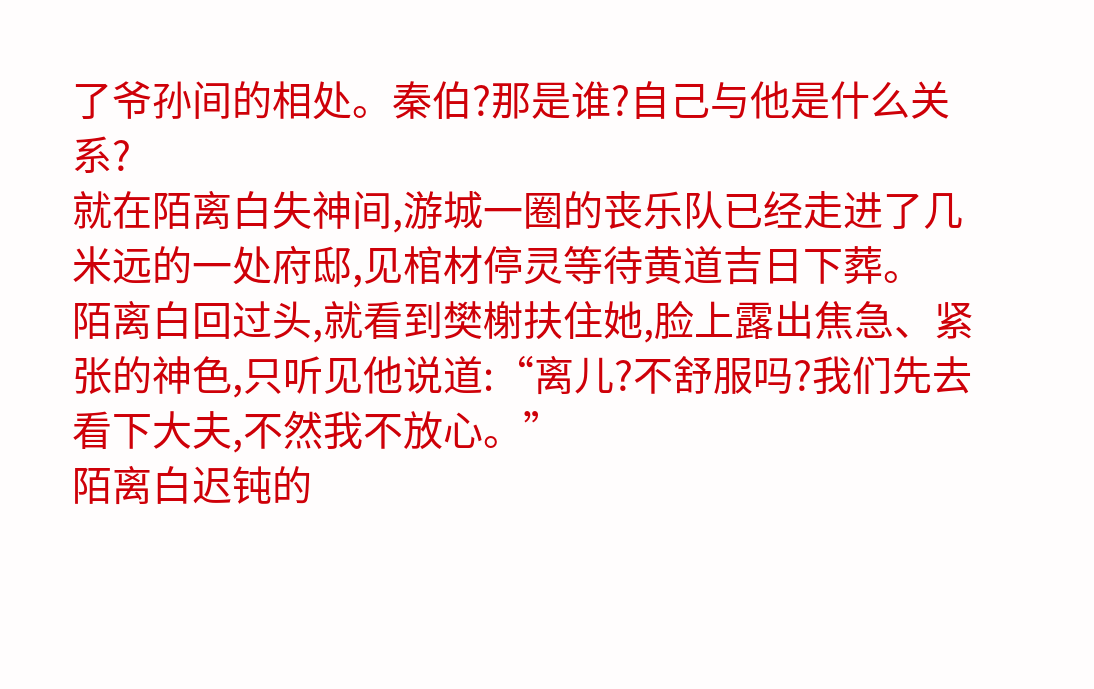了爷孙间的相处。秦伯?那是谁?自己与他是什么关系?
就在陌离白失神间,游城一圈的丧乐队已经走进了几米远的一处府邸,见棺材停灵等待黄道吉日下葬。
陌离白回过头,就看到樊榭扶住她,脸上露出焦急、紧张的神色,只听见他说道:“离儿?不舒服吗?我们先去看下大夫,不然我不放心。”
陌离白迟钝的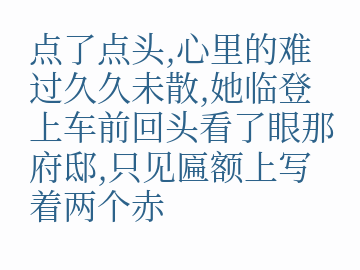点了点头,心里的难过久久未散,她临登上车前回头看了眼那府邸,只见匾额上写着两个赤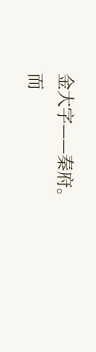金大字——秦府。
而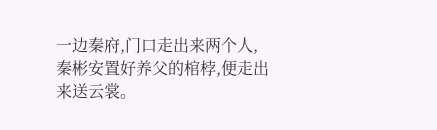一边秦府,门口走出来两个人,秦彬安置好养父的棺桲,便走出来送云裳。